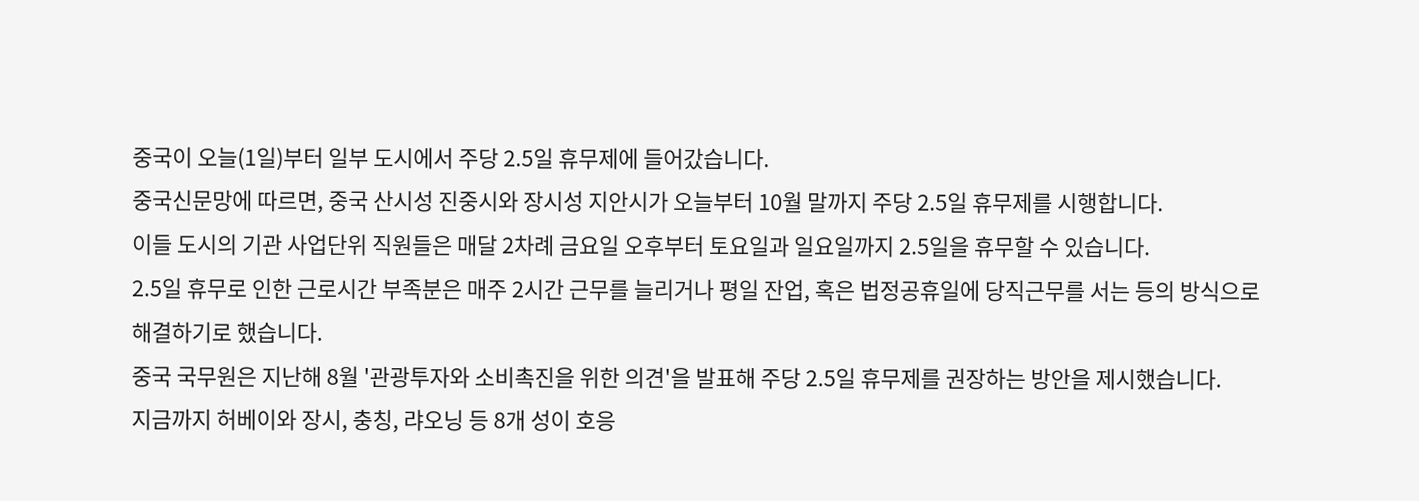중국이 오늘(1일)부터 일부 도시에서 주당 2.5일 휴무제에 들어갔습니다.
중국신문망에 따르면, 중국 산시성 진중시와 장시성 지안시가 오늘부터 10월 말까지 주당 2.5일 휴무제를 시행합니다.
이들 도시의 기관 사업단위 직원들은 매달 2차례 금요일 오후부터 토요일과 일요일까지 2.5일을 휴무할 수 있습니다.
2.5일 휴무로 인한 근로시간 부족분은 매주 2시간 근무를 늘리거나 평일 잔업, 혹은 법정공휴일에 당직근무를 서는 등의 방식으로 해결하기로 했습니다.
중국 국무원은 지난해 8월 '관광투자와 소비촉진을 위한 의견'을 발표해 주당 2.5일 휴무제를 권장하는 방안을 제시했습니다.
지금까지 허베이와 장시, 충칭, 랴오닝 등 8개 성이 호응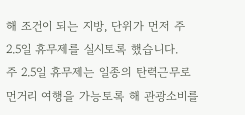해 조건이 되는 지방, 단위가 먼저 주 2.5일 휴무제를 실시토록 했습니다.
주 2.5일 휴무제는 일종의 탄력근무로 먼거리 여행을 가능토록 해 관광소비를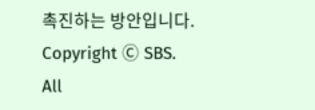촉진하는 방안입니다.
Copyright Ⓒ SBS. All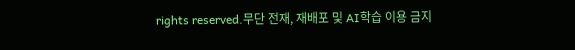rights reserved.무단 전재, 재배포 및 AI학습 이용 금지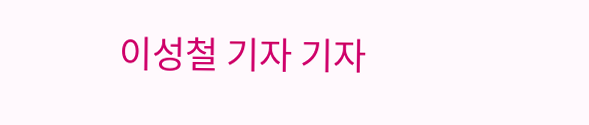이성철 기자 기자